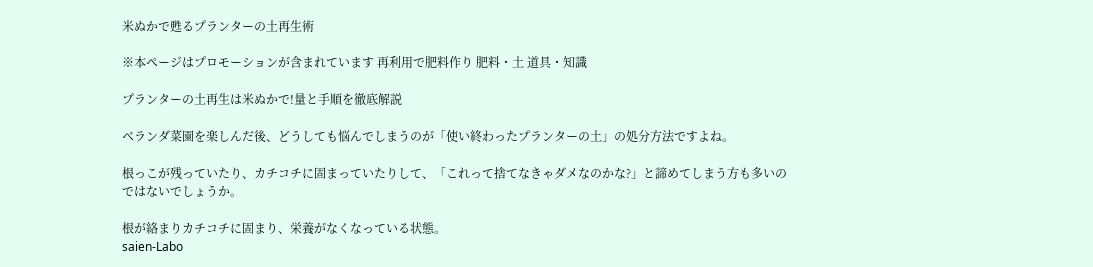米ぬかで甦るプランターの土再生術

※本ページはプロモーションが含まれています 再利用で肥料作り 肥料・土 道具・知識

プランターの土再生は米ぬかで!量と手順を徹底解説

ベランダ菜園を楽しんだ後、どうしても悩んでしまうのが「使い終わったプランターの土」の処分方法ですよね。

根っこが残っていたり、カチコチに固まっていたりして、「これって捨てなきゃダメなのかな?」と諦めてしまう方も多いのではないでしょうか。

根が絡まりカチコチに固まり、栄養がなくなっている状態。
saien-Labo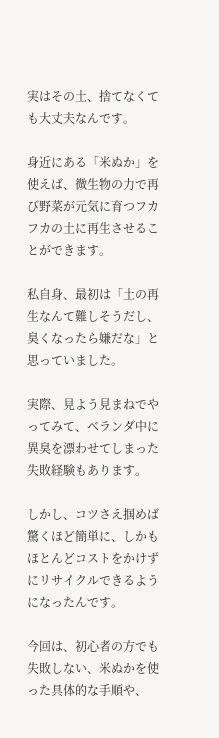実はその土、捨てなくても大丈夫なんです。

身近にある「米ぬか」を使えば、微生物の力で再び野菜が元気に育つフカフカの土に再生させることができます。

私自身、最初は「土の再生なんて難しそうだし、臭くなったら嫌だな」と思っていました。

実際、見よう見まねでやってみて、ベランダ中に異臭を漂わせてしまった失敗経験もあります。

しかし、コツさえ掴めば驚くほど簡単に、しかもほとんどコストをかけずにリサイクルできるようになったんです。

今回は、初心者の方でも失敗しない、米ぬかを使った具体的な手順や、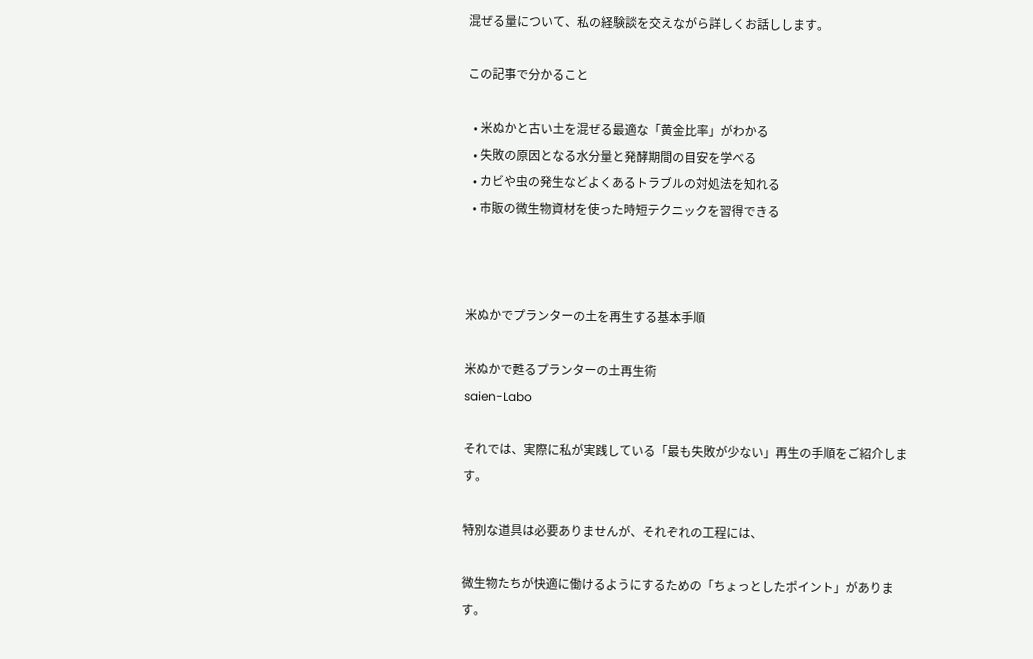混ぜる量について、私の経験談を交えながら詳しくお話しします。

この記事で分かること

  • 米ぬかと古い土を混ぜる最適な「黄金比率」がわかる
  • 失敗の原因となる水分量と発酵期間の目安を学べる
  • カビや虫の発生などよくあるトラブルの対処法を知れる
  • 市販の微生物資材を使った時短テクニックを習得できる



米ぬかでプランターの土を再生する基本手順

米ぬかで甦るプランターの土再生術
saien-Labo

それでは、実際に私が実践している「最も失敗が少ない」再生の手順をご紹介します。

特別な道具は必要ありませんが、それぞれの工程には、

微生物たちが快適に働けるようにするための「ちょっとしたポイント」があります。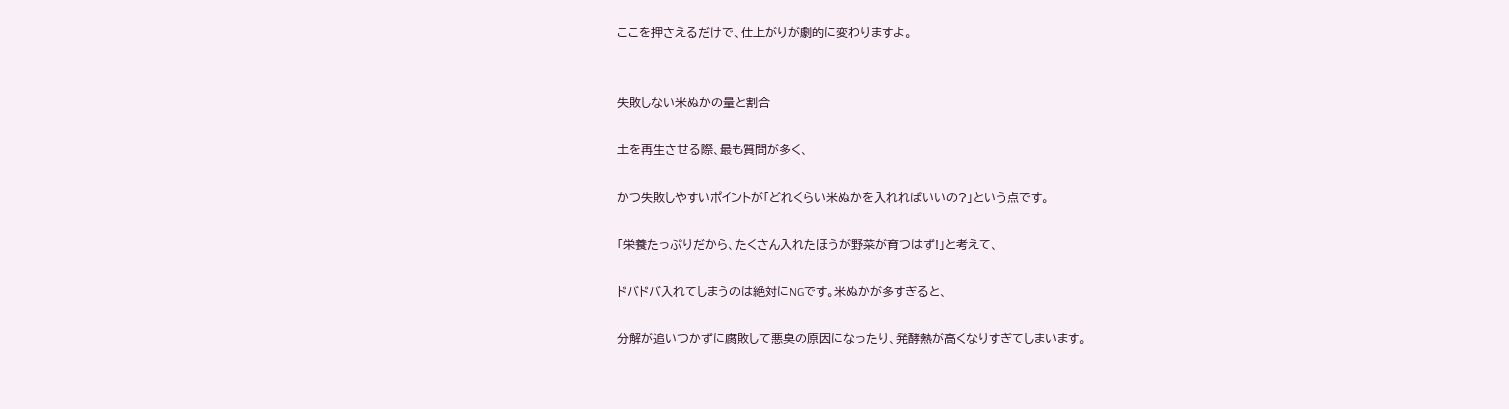ここを押さえるだけで、仕上がりが劇的に変わりますよ。


失敗しない米ぬかの量と割合

土を再生させる際、最も質問が多く、

かつ失敗しやすいポイントが「どれくらい米ぬかを入れればいいの?」という点です。

「栄養たっぷりだから、たくさん入れたほうが野菜が育つはず!」と考えて、

ドバドバ入れてしまうのは絶対にNGです。米ぬかが多すぎると、

分解が追いつかずに腐敗して悪臭の原因になったり、発酵熱が高くなりすぎてしまいます。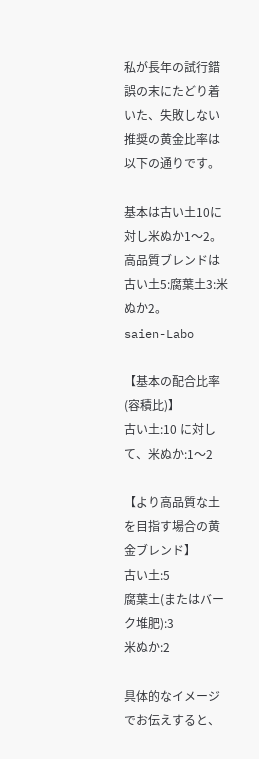私が長年の試行錯誤の末にたどり着いた、失敗しない推奨の黄金比率は以下の通りです。

基本は古い土10に対し米ぬか1〜2。高品質ブレンドは古い土5:腐葉土3:米ぬか2。
saien-Labo

【基本の配合比率(容積比)】
古い土:10 に対して、米ぬか:1〜2

【より高品質な土を目指す場合の黄金ブレンド】
古い土:5
腐葉土(またはバーク堆肥):3
米ぬか:2

具体的なイメージでお伝えすると、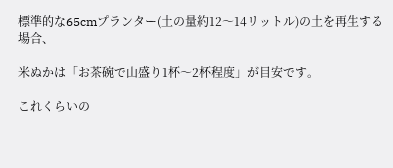標準的な65cmプランター(土の量約12〜14リットル)の土を再生する場合、

米ぬかは「お茶碗で山盛り1杯〜2杯程度」が目安です。

これくらいの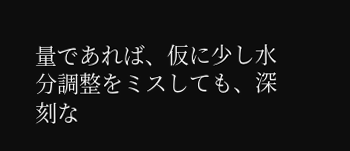量であれば、仮に少し水分調整をミスしても、深刻な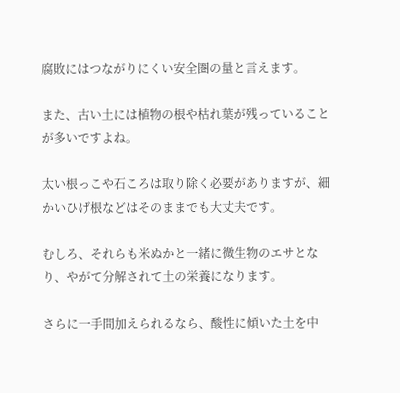腐敗にはつながりにくい安全圏の量と言えます。

また、古い土には植物の根や枯れ葉が残っていることが多いですよね。

太い根っこや石ころは取り除く必要がありますが、細かいひげ根などはそのままでも大丈夫です。

むしろ、それらも米ぬかと一緒に微生物のエサとなり、やがて分解されて土の栄養になります。

さらに一手間加えられるなら、酸性に傾いた土を中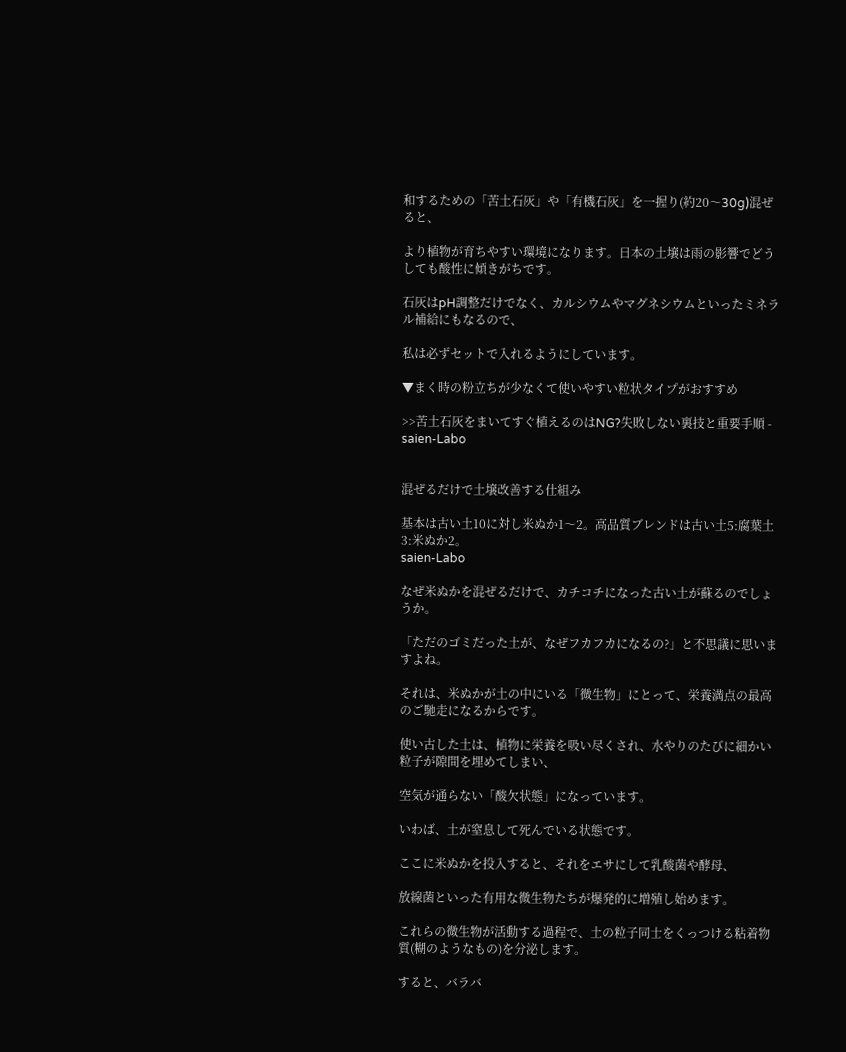和するための「苦土石灰」や「有機石灰」を一握り(約20〜30g)混ぜると、

より植物が育ちやすい環境になります。日本の土壌は雨の影響でどうしても酸性に傾きがちです。

石灰はpH調整だけでなく、カルシウムやマグネシウムといったミネラル補給にもなるので、

私は必ずセットで入れるようにしています。

▼まく時の粉立ちが少なくて使いやすい粒状タイプがおすすめ

>>苦土石灰をまいてすぐ植えるのはNG?失敗しない裏技と重要手順 - saien-Labo


混ぜるだけで土壌改善する仕組み

基本は古い土10に対し米ぬか1〜2。高品質ブレンドは古い土5:腐葉土3:米ぬか2。
saien-Labo

なぜ米ぬかを混ぜるだけで、カチコチになった古い土が蘇るのでしょうか。

「ただのゴミだった土が、なぜフカフカになるの?」と不思議に思いますよね。

それは、米ぬかが土の中にいる「微生物」にとって、栄養満点の最高のご馳走になるからです。

使い古した土は、植物に栄養を吸い尽くされ、水やりのたびに細かい粒子が隙間を埋めてしまい、

空気が通らない「酸欠状態」になっています。

いわば、土が窒息して死んでいる状態です。

ここに米ぬかを投入すると、それをエサにして乳酸菌や酵母、

放線菌といった有用な微生物たちが爆発的に増殖し始めます。

これらの微生物が活動する過程で、土の粒子同士をくっつける粘着物質(糊のようなもの)を分泌します。

すると、バラバ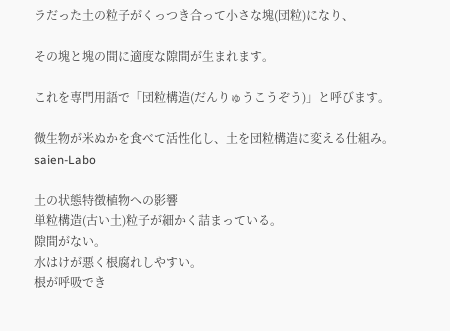ラだった土の粒子がくっつき合って小さな塊(団粒)になり、

その塊と塊の間に適度な隙間が生まれます。

これを専門用語で「団粒構造(だんりゅうこうぞう)」と呼びます。

微生物が米ぬかを食べて活性化し、土を団粒構造に変える仕組み。
saien-Labo

土の状態特徴植物への影響
単粒構造(古い土)粒子が細かく詰まっている。
隙間がない。
水はけが悪く根腐れしやすい。
根が呼吸でき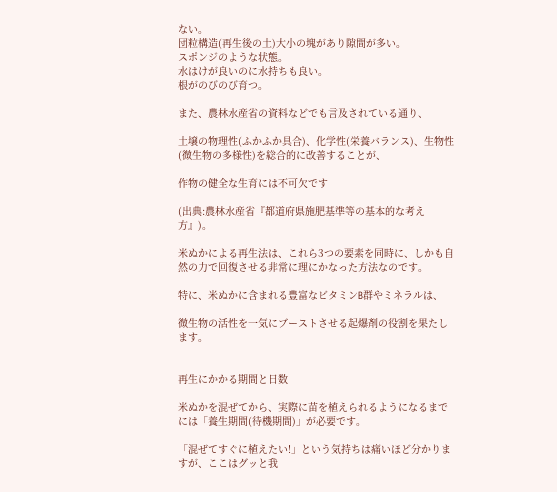ない。
団粒構造(再生後の土)大小の塊があり隙間が多い。
スポンジのような状態。
水はけが良いのに水持ちも良い。
根がのびのび育つ。

また、農林水産省の資料などでも言及されている通り、

土壌の物理性(ふかふか具合)、化学性(栄養バランス)、生物性(微生物の多様性)を総合的に改善することが、

作物の健全な生育には不可欠です

(出典:農林水産省『都道府県施肥基準等の基本的な考え方』)。

米ぬかによる再生法は、これら3つの要素を同時に、しかも自然の力で回復させる非常に理にかなった方法なのです。

特に、米ぬかに含まれる豊富なビタミンB群やミネラルは、

微生物の活性を一気にブーストさせる起爆剤の役割を果たします。


再生にかかる期間と日数

米ぬかを混ぜてから、実際に苗を植えられるようになるまでには「養生期間(待機期間)」が必要です。

「混ぜてすぐに植えたい!」という気持ちは痛いほど分かりますが、ここはグッと我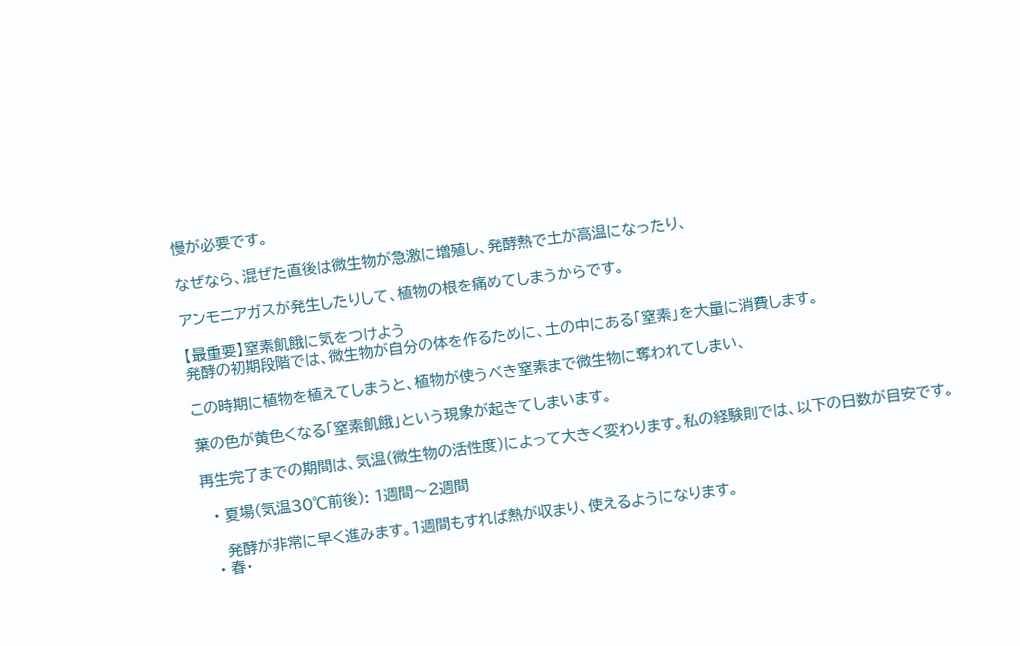慢が必要です。

なぜなら、混ぜた直後は微生物が急激に増殖し、発酵熱で土が高温になったり、

アンモニアガスが発生したりして、植物の根を痛めてしまうからです。

【最重要】窒素飢餓に気をつけよう
発酵の初期段階では、微生物が自分の体を作るために、土の中にある「窒素」を大量に消費します。

この時期に植物を植えてしまうと、植物が使うべき窒素まで微生物に奪われてしまい、

葉の色が黄色くなる「窒素飢餓」という現象が起きてしまいます。

再生完了までの期間は、気温(微生物の活性度)によって大きく変わります。私の経験則では、以下の日数が目安です。

  • 夏場(気温30℃前後): 1週間〜2週間

    発酵が非常に早く進みます。1週間もすれば熱が収まり、使えるようになります。
  • 春・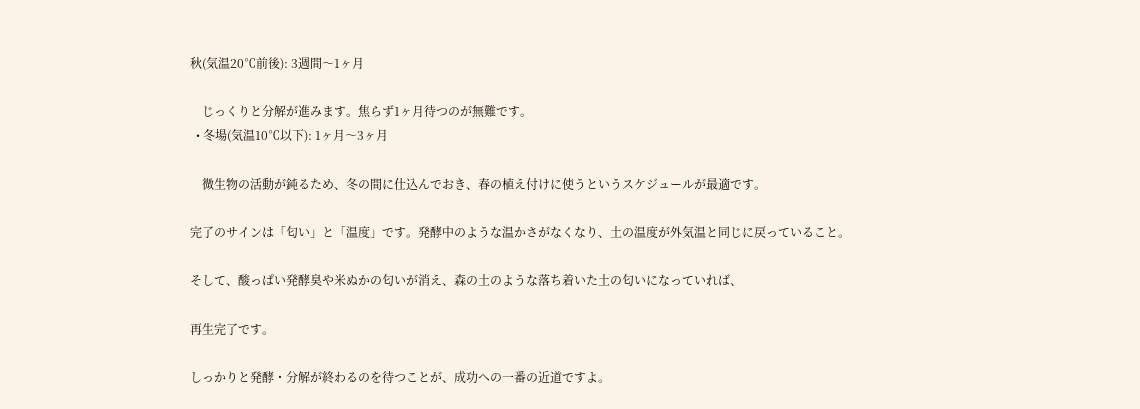秋(気温20℃前後): 3週間〜1ヶ月

    じっくりと分解が進みます。焦らず1ヶ月待つのが無難です。
  • 冬場(気温10℃以下): 1ヶ月〜3ヶ月

    微生物の活動が鈍るため、冬の間に仕込んでおき、春の植え付けに使うというスケジュールが最適です。

完了のサインは「匂い」と「温度」です。発酵中のような温かさがなくなり、土の温度が外気温と同じに戻っていること。

そして、酸っぱい発酵臭や米ぬかの匂いが消え、森の土のような落ち着いた土の匂いになっていれば、

再生完了です。

しっかりと発酵・分解が終わるのを待つことが、成功への一番の近道ですよ。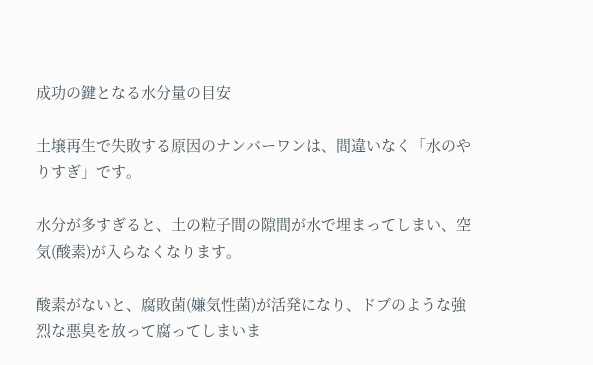成功の鍵となる水分量の目安

土壌再生で失敗する原因のナンバーワンは、間違いなく「水のやりすぎ」です。

水分が多すぎると、土の粒子間の隙間が水で埋まってしまい、空気(酸素)が入らなくなります。

酸素がないと、腐敗菌(嫌気性菌)が活発になり、ドブのような強烈な悪臭を放って腐ってしまいま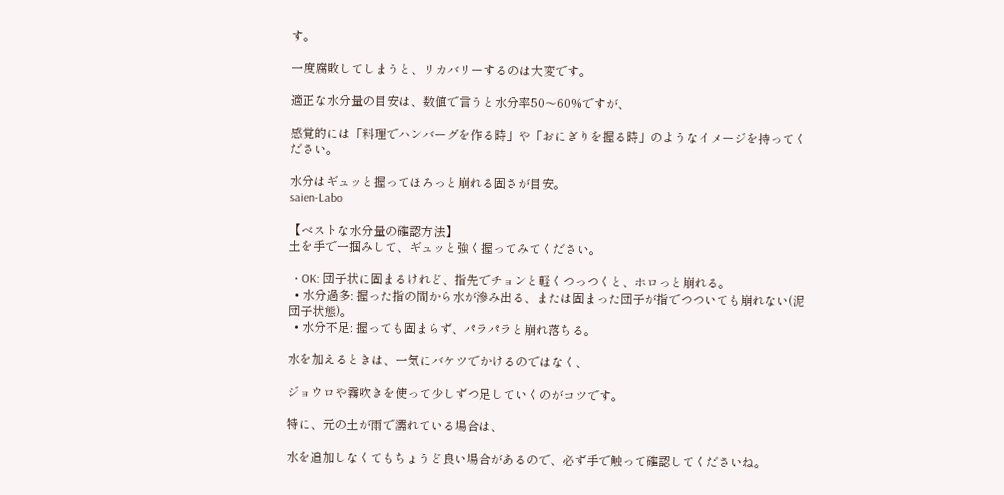す。

一度腐敗してしまうと、リカバリーするのは大変です。

適正な水分量の目安は、数値で言うと水分率50〜60%ですが、

感覚的には「料理でハンバーグを作る時」や「おにぎりを握る時」のようなイメージを持ってください。

水分はギュッと握ってほろっと崩れる固さが目安。
saien-Labo

【ベストな水分量の確認方法】
土を手で一掴みして、ギュッと強く握ってみてください。

  • OK: 団子状に固まるけれど、指先でチョンと軽くつっつくと、ホロっと崩れる。
  • 水分過多: 握った指の間から水が滲み出る、または固まった団子が指でつついても崩れない(泥団子状態)。
  • 水分不足: 握っても固まらず、パラパラと崩れ落ちる。

水を加えるときは、一気にバケツでかけるのではなく、

ジョウロや霧吹きを使って少しずつ足していくのがコツです。

特に、元の土が雨で濡れている場合は、

水を追加しなくてもちょうど良い場合があるので、必ず手で触って確認してくださいね。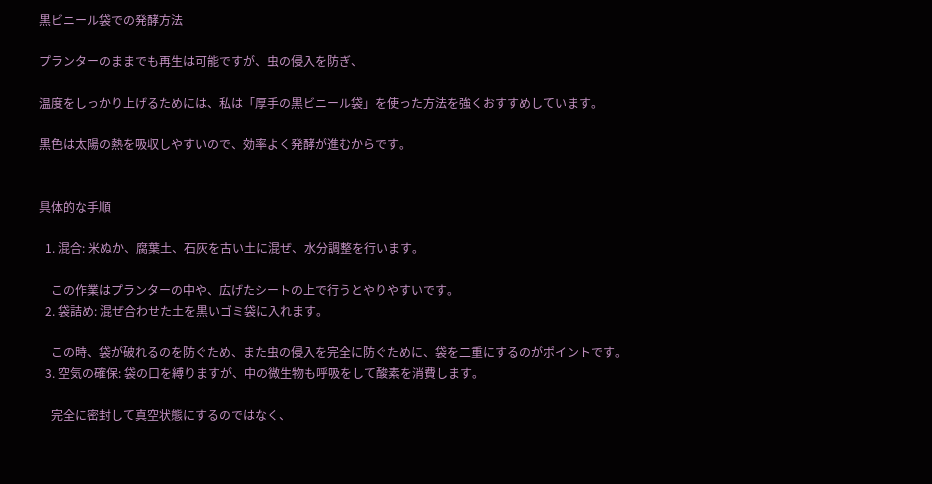黒ビニール袋での発酵方法

プランターのままでも再生は可能ですが、虫の侵入を防ぎ、

温度をしっかり上げるためには、私は「厚手の黒ビニール袋」を使った方法を強くおすすめしています。

黒色は太陽の熱を吸収しやすいので、効率よく発酵が進むからです。


具体的な手順

  1. 混合: 米ぬか、腐葉土、石灰を古い土に混ぜ、水分調整を行います。

    この作業はプランターの中や、広げたシートの上で行うとやりやすいです。
  2. 袋詰め: 混ぜ合わせた土を黒いゴミ袋に入れます。

    この時、袋が破れるのを防ぐため、また虫の侵入を完全に防ぐために、袋を二重にするのがポイントです。
  3. 空気の確保: 袋の口を縛りますが、中の微生物も呼吸をして酸素を消費します。

    完全に密封して真空状態にするのではなく、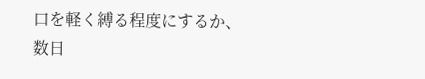口を軽く縛る程度にするか、数日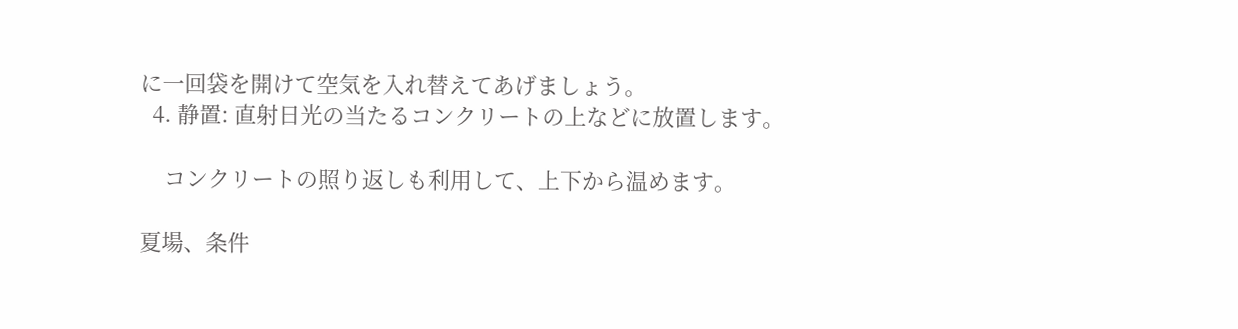に一回袋を開けて空気を入れ替えてあげましょう。
  4. 静置: 直射日光の当たるコンクリートの上などに放置します。

    コンクリートの照り返しも利用して、上下から温めます。

夏場、条件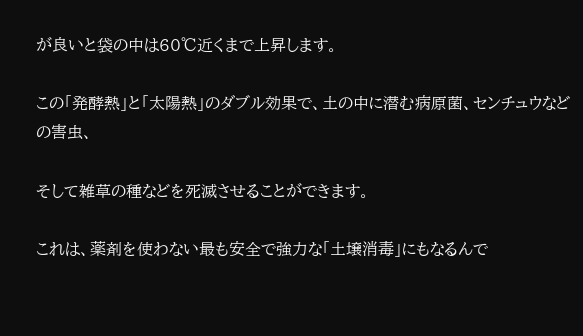が良いと袋の中は60℃近くまで上昇します。

この「発酵熱」と「太陽熱」のダブル効果で、土の中に潜む病原菌、センチュウなどの害虫、

そして雑草の種などを死滅させることができます。

これは、薬剤を使わない最も安全で強力な「土壌消毒」にもなるんで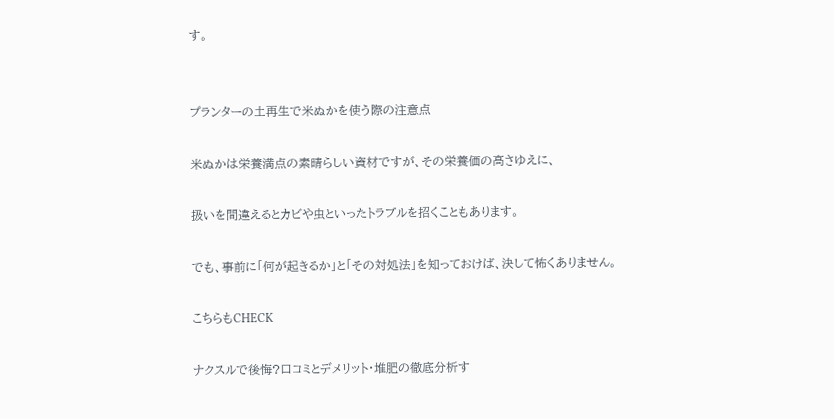す。


プランターの土再生で米ぬかを使う際の注意点

米ぬかは栄養満点の素晴らしい資材ですが、その栄養価の高さゆえに、

扱いを間違えるとカビや虫といったトラブルを招くこともあります。

でも、事前に「何が起きるか」と「その対処法」を知っておけば、決して怖くありません。

こちらもCHECK

ナクスルで後悔?口コミとデメリット・堆肥の徹底分析す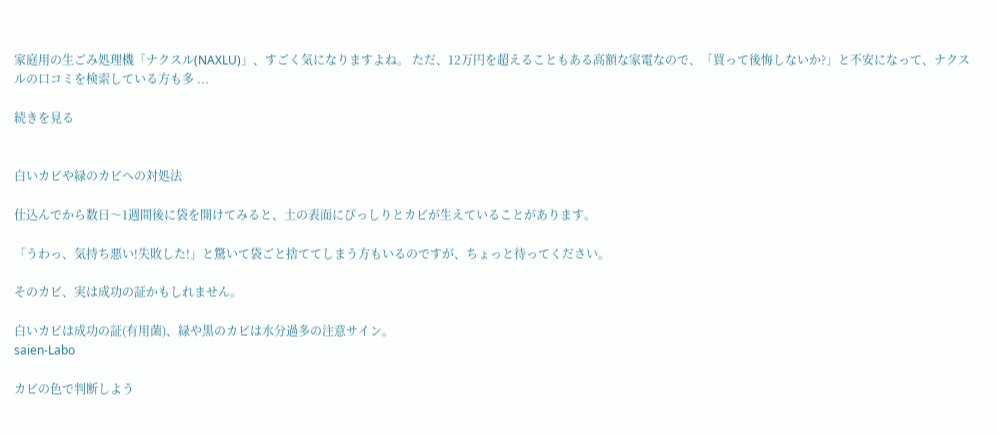家庭用の生ごみ処理機「ナクスル(NAXLU)」、すごく気になりますよね。 ただ、12万円を超えることもある高額な家電なので、「買って後悔しないか?」と不安になって、ナクスルの口コミを検索している方も多 ...

続きを見る


白いカビや緑のカビへの対処法

仕込んでから数日〜1週間後に袋を開けてみると、土の表面にびっしりとカビが生えていることがあります。

「うわっ、気持ち悪い!失敗した!」と驚いて袋ごと捨ててしまう方もいるのですが、ちょっと待ってください。

そのカビ、実は成功の証かもしれません。

白いカビは成功の証(有用菌)、緑や黒のカビは水分過多の注意サイン。
saien-Labo

カビの色で判断しよう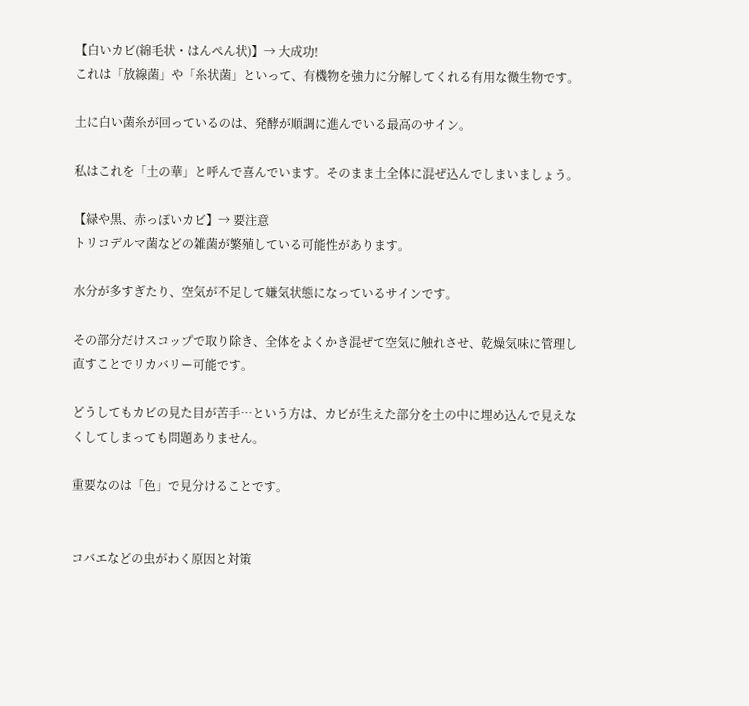【白いカビ(綿毛状・はんぺん状)】→ 大成功!
これは「放線菌」や「糸状菌」といって、有機物を強力に分解してくれる有用な微生物です。

土に白い菌糸が回っているのは、発酵が順調に進んでいる最高のサイン。

私はこれを「土の華」と呼んで喜んでいます。そのまま土全体に混ぜ込んでしまいましょう。

【緑や黒、赤っぽいカビ】→ 要注意
トリコデルマ菌などの雑菌が繁殖している可能性があります。

水分が多すぎたり、空気が不足して嫌気状態になっているサインです。

その部分だけスコップで取り除き、全体をよくかき混ぜて空気に触れさせ、乾燥気味に管理し直すことでリカバリー可能です。

どうしてもカビの見た目が苦手…という方は、カビが生えた部分を土の中に埋め込んで見えなくしてしまっても問題ありません。

重要なのは「色」で見分けることです。


コバエなどの虫がわく原因と対策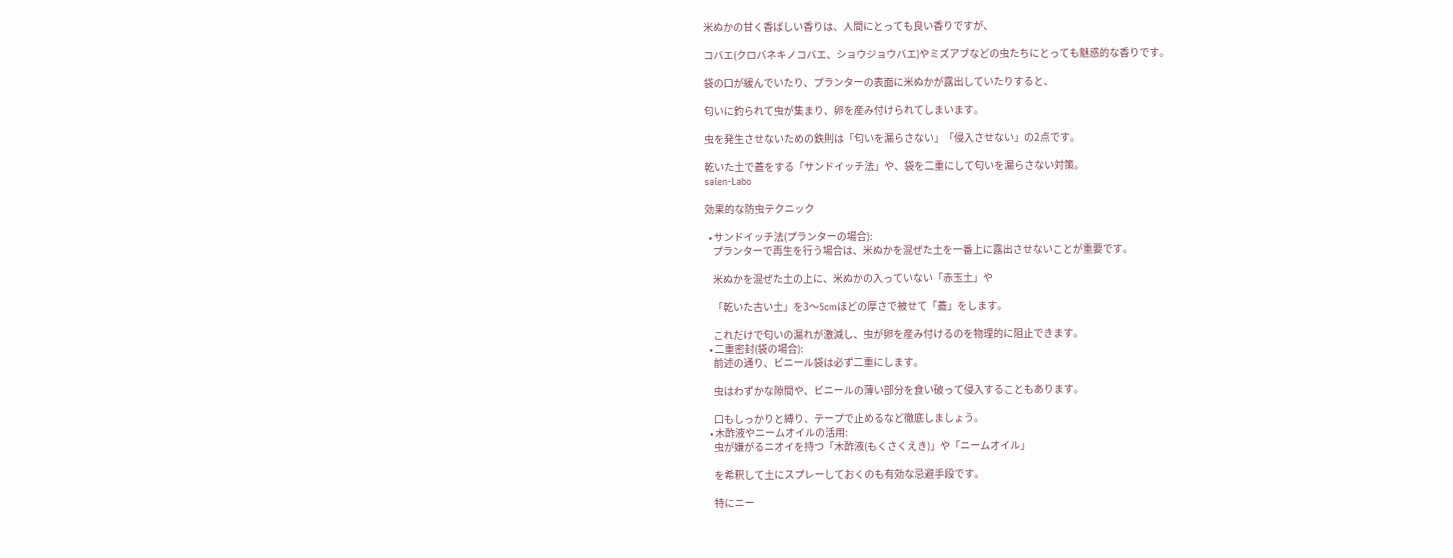米ぬかの甘く香ばしい香りは、人間にとっても良い香りですが、

コバエ(クロバネキノコバエ、ショウジョウバエ)やミズアブなどの虫たちにとっても魅惑的な香りです。

袋の口が緩んでいたり、プランターの表面に米ぬかが露出していたりすると、

匂いに釣られて虫が集まり、卵を産み付けられてしまいます。

虫を発生させないための鉄則は「匂いを漏らさない」「侵入させない」の2点です。

乾いた土で蓋をする「サンドイッチ法」や、袋を二重にして匂いを漏らさない対策。
saien-Labo

効果的な防虫テクニック

  • サンドイッチ法(プランターの場合):
    プランターで再生を行う場合は、米ぬかを混ぜた土を一番上に露出させないことが重要です。

    米ぬかを混ぜた土の上に、米ぬかの入っていない「赤玉土」や

    「乾いた古い土」を3〜5cmほどの厚さで被せて「蓋」をします。

    これだけで匂いの漏れが激減し、虫が卵を産み付けるのを物理的に阻止できます。
  • 二重密封(袋の場合):
    前述の通り、ビニール袋は必ず二重にします。

    虫はわずかな隙間や、ビニールの薄い部分を食い破って侵入することもあります。

    口もしっかりと縛り、テープで止めるなど徹底しましょう。
  • 木酢液やニームオイルの活用:
    虫が嫌がるニオイを持つ「木酢液(もくさくえき)」や「ニームオイル」

    を希釈して土にスプレーしておくのも有効な忌避手段です。

    特にニー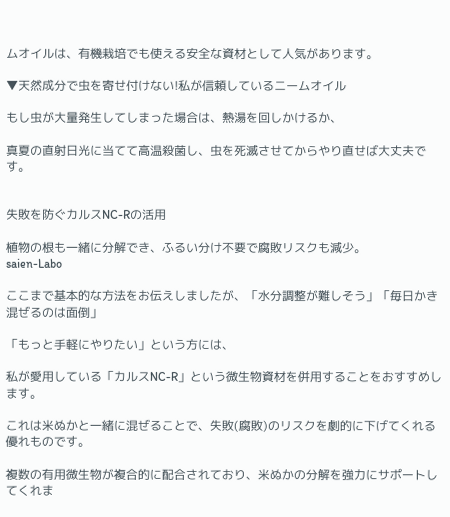ムオイルは、有機栽培でも使える安全な資材として人気があります。

▼天然成分で虫を寄せ付けない!私が信頼しているニームオイル

もし虫が大量発生してしまった場合は、熱湯を回しかけるか、

真夏の直射日光に当てて高温殺菌し、虫を死滅させてからやり直せば大丈夫です。


失敗を防ぐカルスNC-Rの活用

植物の根も一緒に分解でき、ふるい分け不要で腐敗リスクも減少。
saien-Labo

ここまで基本的な方法をお伝えしましたが、「水分調整が難しそう」「毎日かき混ぜるのは面倒」

「もっと手軽にやりたい」という方には、

私が愛用している「カルスNC-R」という微生物資材を併用することをおすすめします。

これは米ぬかと一緒に混ぜることで、失敗(腐敗)のリスクを劇的に下げてくれる優れものです。

複数の有用微生物が複合的に配合されており、米ぬかの分解を強力にサポートしてくれま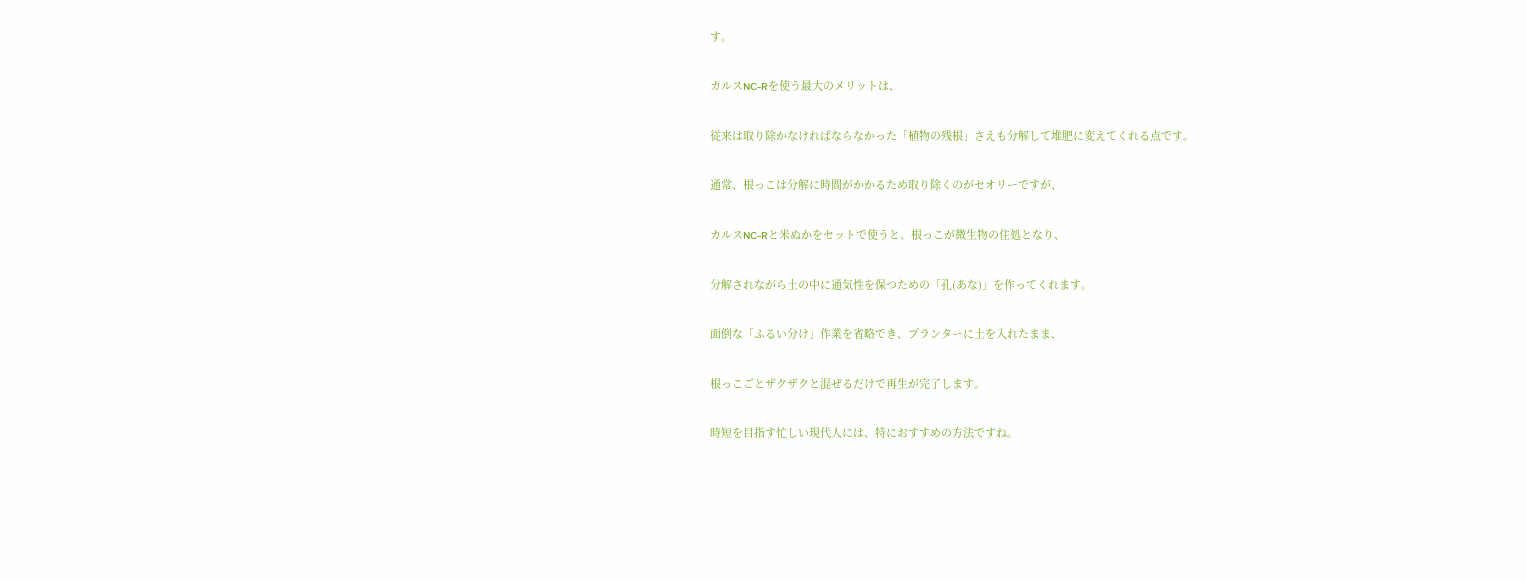す。

カルスNC-Rを使う最大のメリットは、

従来は取り除かなければならなかった「植物の残根」さえも分解して堆肥に変えてくれる点です。

通常、根っこは分解に時間がかかるため取り除くのがセオリーですが、

カルスNC-Rと米ぬかをセットで使うと、根っこが微生物の住処となり、

分解されながら土の中に通気性を保つための「孔(あな)」を作ってくれます。

面倒な「ふるい分け」作業を省略でき、プランターに土を入れたまま、

根っこごとザクザクと混ぜるだけで再生が完了します。

時短を目指す忙しい現代人には、特におすすめの方法ですね。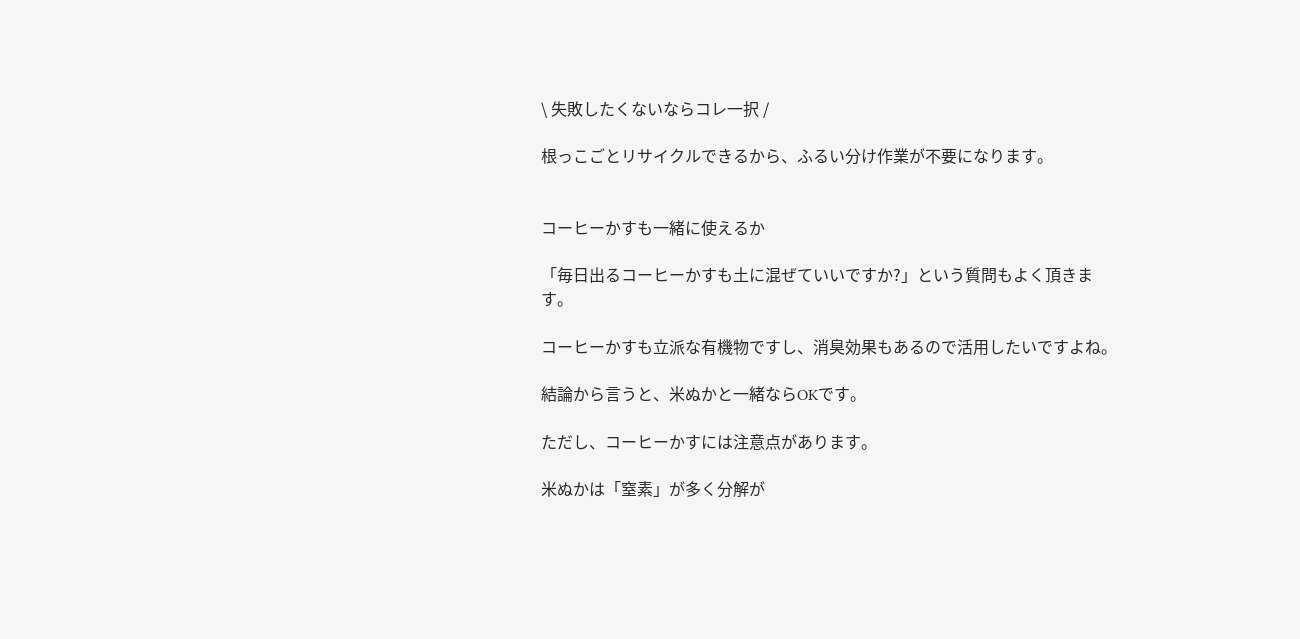\ 失敗したくないならコレ一択 /

根っこごとリサイクルできるから、ふるい分け作業が不要になります。


コーヒーかすも一緒に使えるか

「毎日出るコーヒーかすも土に混ぜていいですか?」という質問もよく頂きます。

コーヒーかすも立派な有機物ですし、消臭効果もあるので活用したいですよね。

結論から言うと、米ぬかと一緒ならOKです。

ただし、コーヒーかすには注意点があります。

米ぬかは「窒素」が多く分解が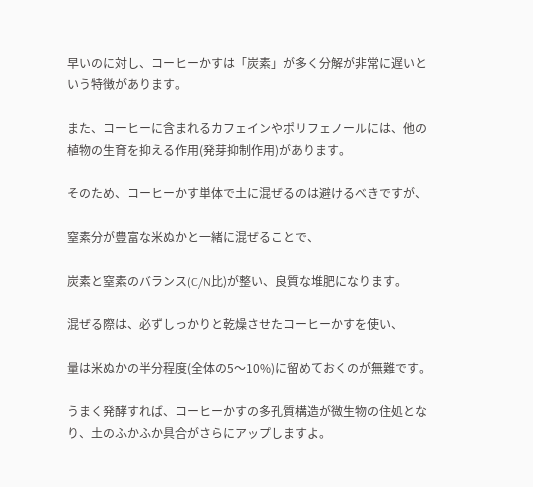早いのに対し、コーヒーかすは「炭素」が多く分解が非常に遅いという特徴があります。

また、コーヒーに含まれるカフェインやポリフェノールには、他の植物の生育を抑える作用(発芽抑制作用)があります。

そのため、コーヒーかす単体で土に混ぜるのは避けるべきですが、

窒素分が豊富な米ぬかと一緒に混ぜることで、

炭素と窒素のバランス(C/N比)が整い、良質な堆肥になります。

混ぜる際は、必ずしっかりと乾燥させたコーヒーかすを使い、

量は米ぬかの半分程度(全体の5〜10%)に留めておくのが無難です。

うまく発酵すれば、コーヒーかすの多孔質構造が微生物の住処となり、土のふかふか具合がさらにアップしますよ。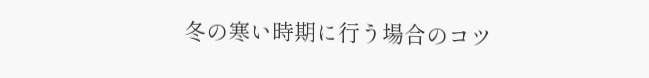冬の寒い時期に行う場合のコツ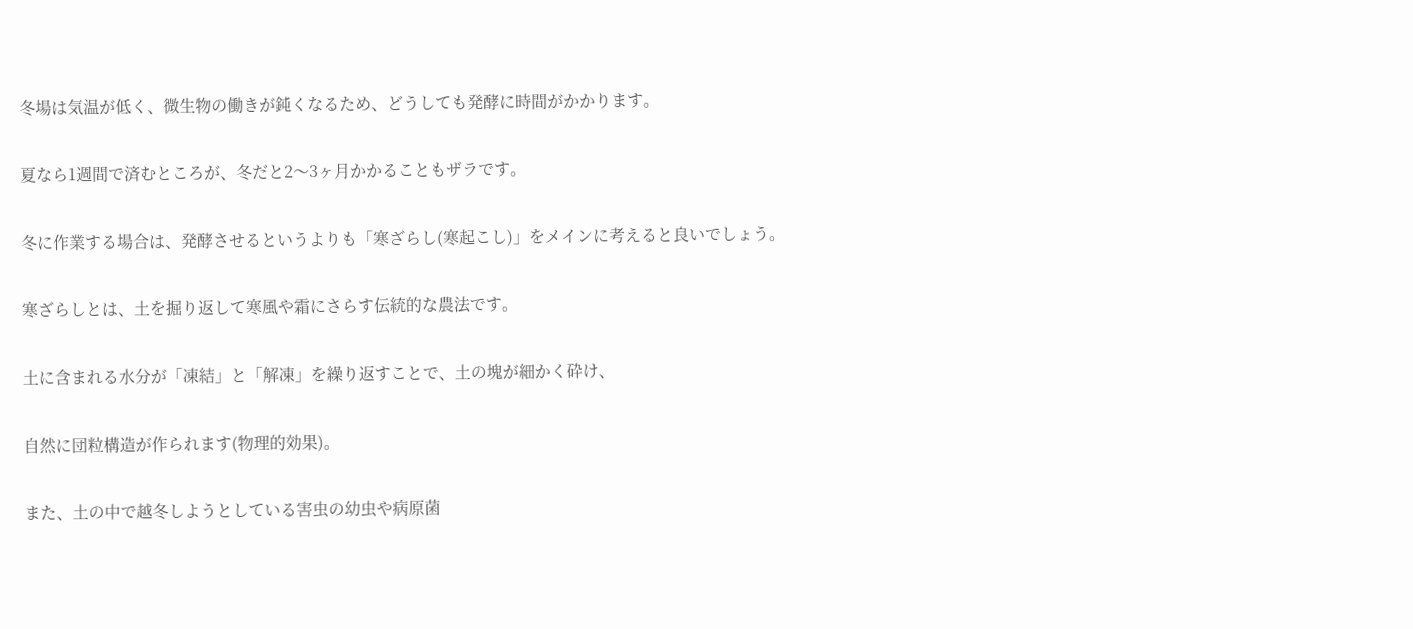冬場は気温が低く、微生物の働きが鈍くなるため、どうしても発酵に時間がかかります。

夏なら1週間で済むところが、冬だと2〜3ヶ月かかることもザラです。

冬に作業する場合は、発酵させるというよりも「寒ざらし(寒起こし)」をメインに考えると良いでしょう。

寒ざらしとは、土を掘り返して寒風や霜にさらす伝統的な農法です。

土に含まれる水分が「凍結」と「解凍」を繰り返すことで、土の塊が細かく砕け、

自然に団粒構造が作られます(物理的効果)。

また、土の中で越冬しようとしている害虫の幼虫や病原菌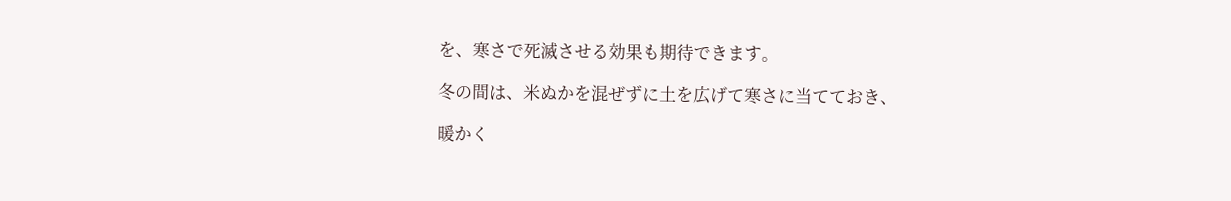を、寒さで死滅させる効果も期待できます。

冬の間は、米ぬかを混ぜずに土を広げて寒さに当てておき、

暖かく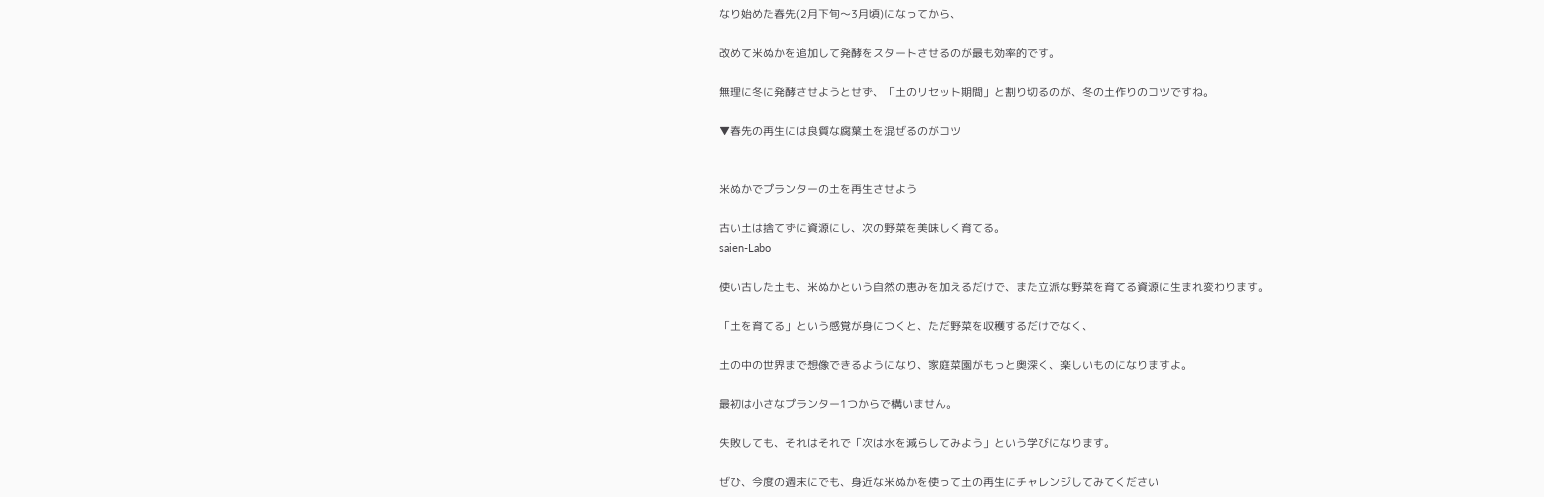なり始めた春先(2月下旬〜3月頃)になってから、

改めて米ぬかを追加して発酵をスタートさせるのが最も効率的です。

無理に冬に発酵させようとせず、「土のリセット期間」と割り切るのが、冬の土作りのコツですね。

▼春先の再生には良質な腐葉土を混ぜるのがコツ


米ぬかでプランターの土を再生させよう

古い土は捨てずに資源にし、次の野菜を美味しく育てる。
saien-Labo

使い古した土も、米ぬかという自然の恵みを加えるだけで、また立派な野菜を育てる資源に生まれ変わります。

「土を育てる」という感覚が身につくと、ただ野菜を収穫するだけでなく、

土の中の世界まで想像できるようになり、家庭菜園がもっと奥深く、楽しいものになりますよ。

最初は小さなプランター1つからで構いません。

失敗しても、それはそれで「次は水を減らしてみよう」という学びになります。

ぜひ、今度の週末にでも、身近な米ぬかを使って土の再生にチャレンジしてみてください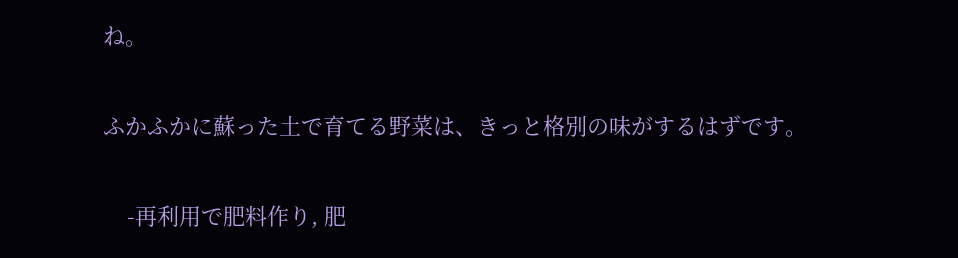ね。

ふかふかに蘇った土で育てる野菜は、きっと格別の味がするはずです。

    -再利用で肥料作り, 肥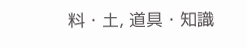料・土, 道具・知識